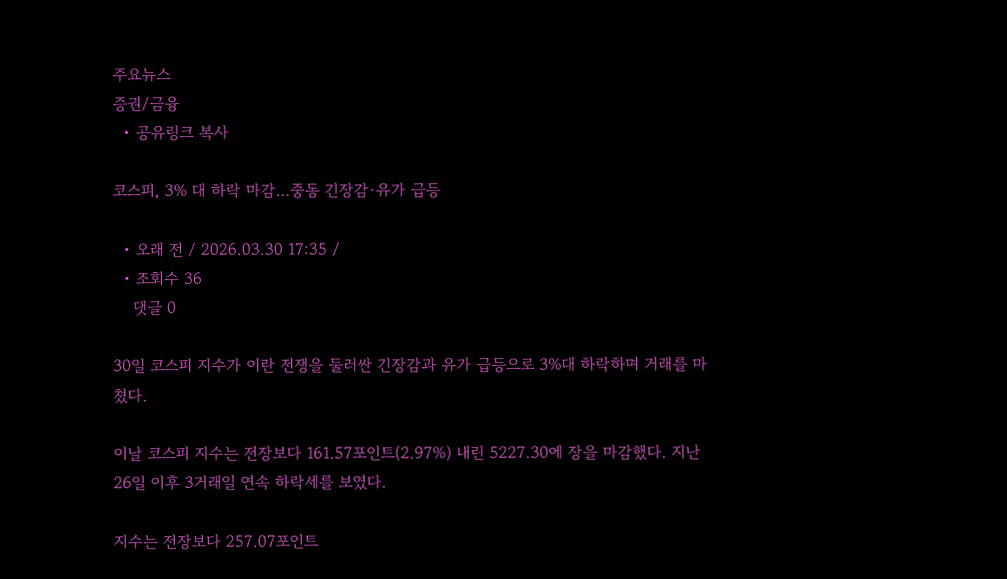주요뉴스
증권/금융
  • 공유링크 복사

코스피, 3% 대 하락 마감…중동 긴장감·유가 급등

  • 오래 전 / 2026.03.30 17:35 /
  • 조회수 36
    댓글 0

30일 코스피 지수가 이란 전쟁을 둘러싼 긴장감과 유가 급등으로 3%대 하락하며 거래를 마쳤다.

이날 코스피 지수는 전장보다 161.57포인트(2.97%) 내린 5227.30에 장을 마감했다. 지난 26일 이후 3거래일 연속 하락세를 보였다.

지수는 전장보다 257.07포인트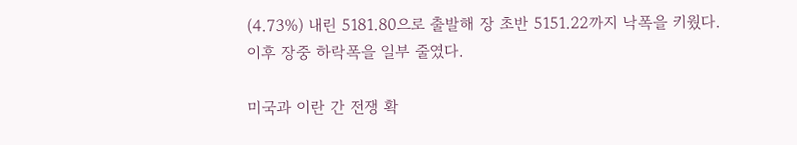(4.73%) 내린 5181.80으로 출발해 장 초반 5151.22까지 낙폭을 키웠다. 이후 장중 하락폭을 일부 줄였다.

미국과 이란 간 전쟁 확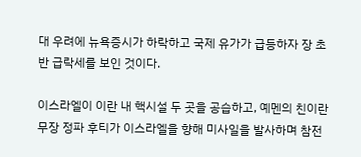대 우려에 뉴욕증시가 하락하고 국제 유가가 급등하자 장 초반 급락세를 보인 것이다.

이스라엘이 이란 내 핵시설 두 곳을 공습하고, 예멘의 친이란 무장 정파 후티가 이스라엘을 향해 미사일을 발사하며 참전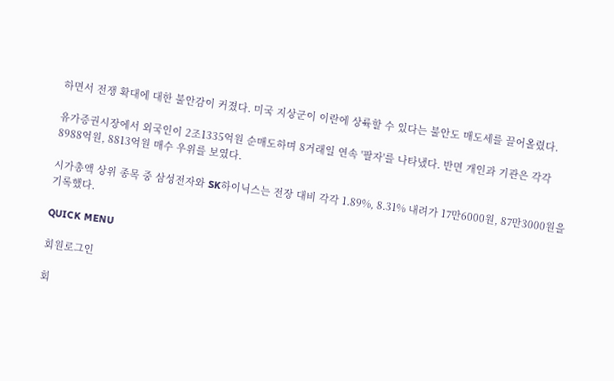하면서 전쟁 확대에 대한 불안감이 커졌다. 미국 지상군이 이란에 상륙할 수 있다는 불안도 매도세를 끌어올렸다.

유가증권시장에서 외국인이 2조1335억원 순매도하며 8거래일 연속 '팔자'를 나타냈다. 반면 개인과 기관은 각각 8988억원, 8813억원 매수 우위를 보였다.

시가총액 상위 종목 중 삼성전자와 SK하이닉스는 전장 대비 각각 1.89%, 8.31% 내려가 17만6000원, 87만3000원을 기록했다.

QUICK MENU

회원로그인

회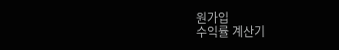원가입
수익률 계산기